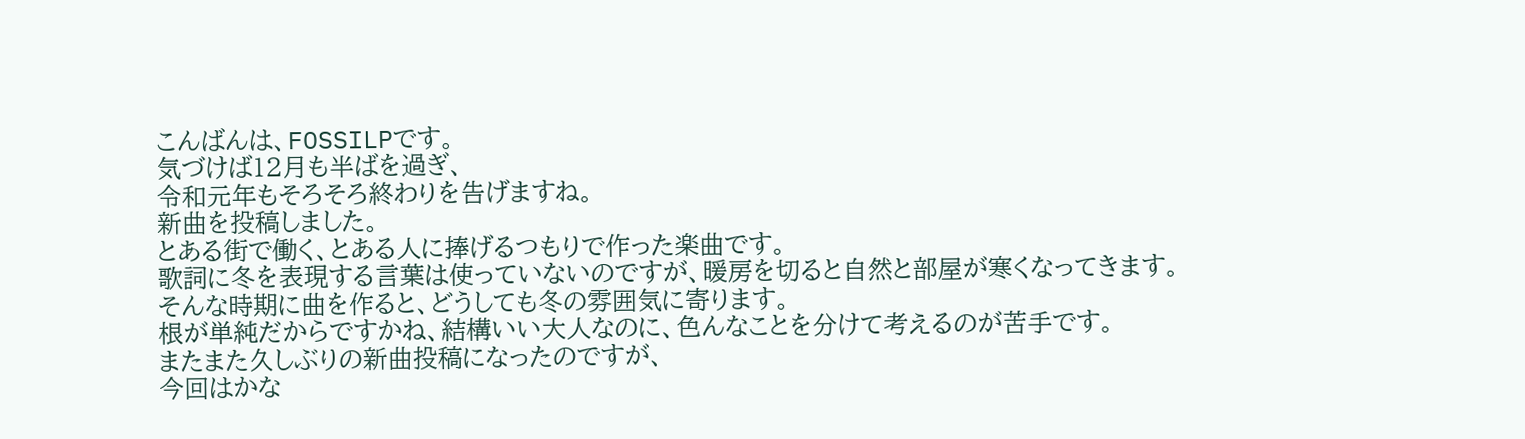こんばんは、FOSSILPです。
気づけば12月も半ばを過ぎ、
令和元年もそろそろ終わりを告げますね。
新曲を投稿しました。
とある街で働く、とある人に捧げるつもりで作った楽曲です。
歌詞に冬を表現する言葉は使っていないのですが、暖房を切ると自然と部屋が寒くなってきます。
そんな時期に曲を作ると、どうしても冬の雰囲気に寄ります。
根が単純だからですかね、結構いい大人なのに、色んなことを分けて考えるのが苦手です。
またまた久しぶりの新曲投稿になったのですが、
今回はかな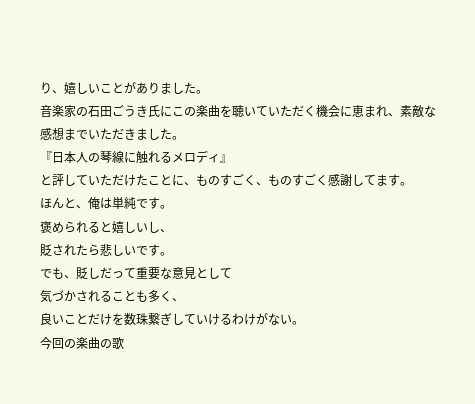り、嬉しいことがありました。
音楽家の石田ごうき氏にこの楽曲を聴いていただく機会に恵まれ、素敵な感想までいただきました。
『日本人の琴線に触れるメロディ』
と評していただけたことに、ものすごく、ものすごく感謝してます。
ほんと、俺は単純です。
褒められると嬉しいし、
貶されたら悲しいです。
でも、貶しだって重要な意見として
気づかされることも多く、
良いことだけを数珠繋ぎしていけるわけがない。
今回の楽曲の歌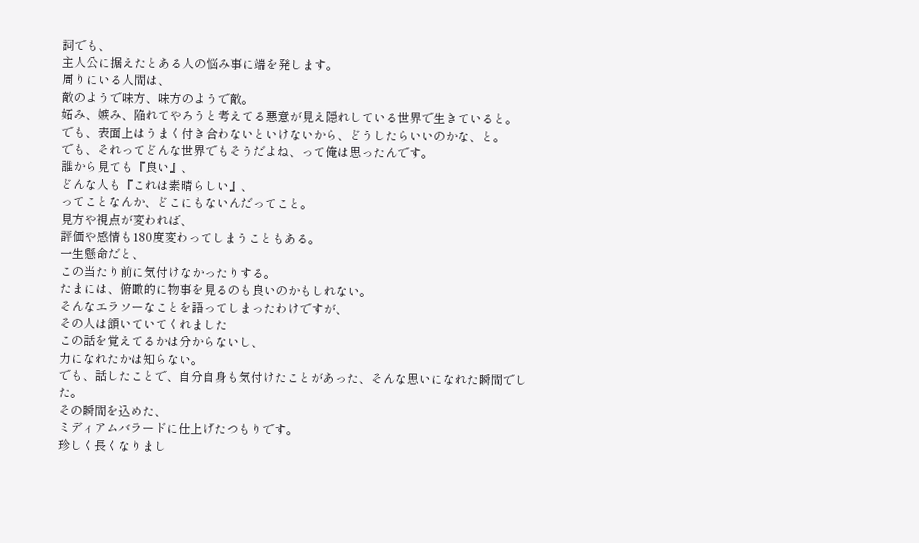詞でも、
主人公に据えたとある人の悩み事に端を発します。
周りにいる人間は、
敵のようで味方、味方のようで敵。
妬み、嫉み、陥れてやろうと考えてる悪意が見え隠れしている世界で生きていると。
でも、表面上はうまく付き合わないといけないから、どうしたらいいのかな、と。
でも、それってどんな世界でもそうだよね、って俺は思ったんです。
誰から見ても『良い』、
どんな人も『これは素晴らしい』、
ってことなんか、どこにもないんだってこと。
見方や視点が変われば、
評価や感情も180度変わってしまうこともある。
一生懸命だと、
この当たり前に気付けなかったりする。
たまには、俯瞰的に物事を見るのも良いのかもしれない。
そんなエラソーなことを語ってしまったわけですが、
その人は頷いていてくれました
この話を覚えてるかは分からないし、
力になれたかは知らない。
でも、話したことで、自分自身も気付けたことがあった、そんな思いになれた瞬間でした。
その瞬間を込めた、
ミディアムバラードに仕上げたつもりです。
珍しく長くなりまし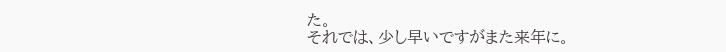た。
それでは、少し早いですがまた来年に。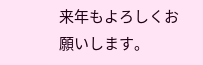来年もよろしくお願いします。